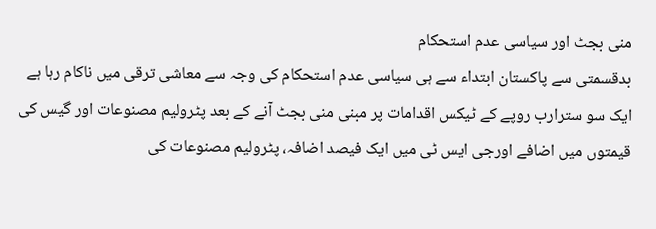منی بجٹ اور سیاسی عدم استحکام
بدقسمتی سے پاکستان ابتداء سے ہی سیاسی عدم استحکام کی وجہ سے معاشی ترقی میں ناکام رہا ہے
ایک سو سترارب روپے کے ٹیکس اقدامات پر مبنی منی بجٹ آنے کے بعد پٹرولیم مصنوعات اور گیس کی قیمتوں میں اضافے اورجی ایس ٹی میں ایک فیصد اضافہ، پٹرولیم مصنوعات کی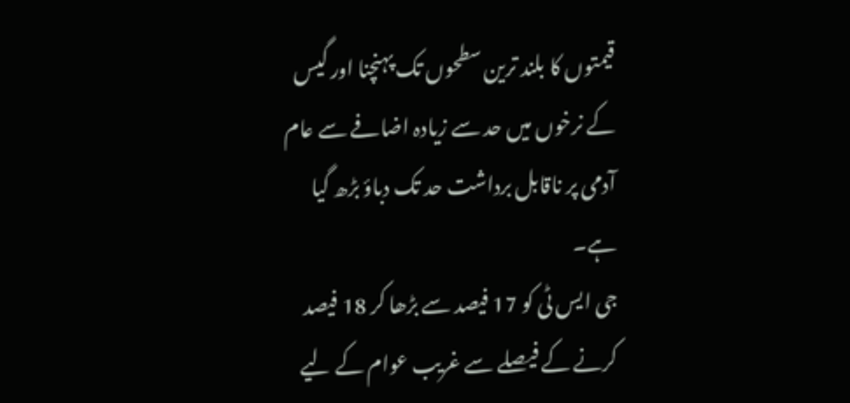قیمتوں کا بلند ترین سطحوں تک پہنچنا اور گیس کے نرخوں میں حد سے زیادہ اضافے سے عام آدمی پر ناقابل برداشت حد تک دباؤ بڑھ گیا ہے۔
جی ایس ٹی کو 17 فیصد سے بڑھا کر 18 فیصد کرنے کے فیصلے سے غریب عوام کے لیے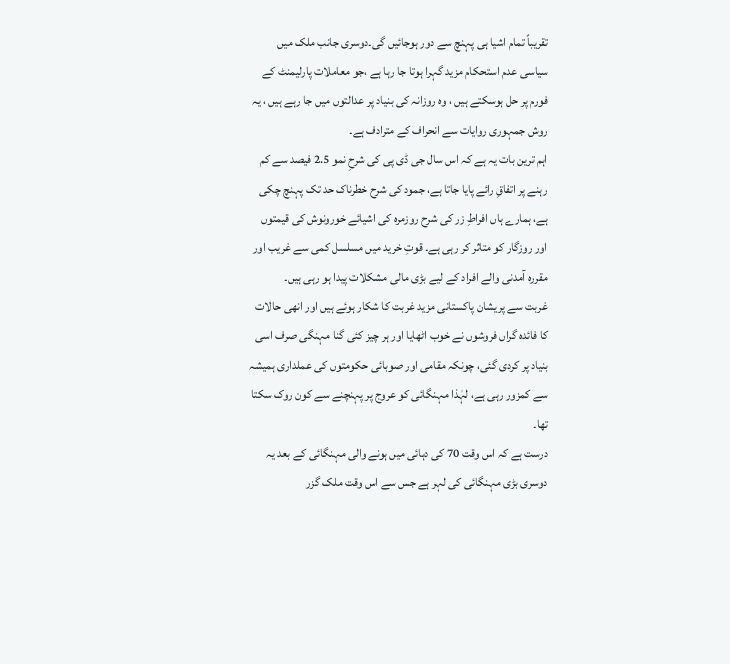تقریباً تمام اشیا ہی پہنچ سے دور ہوجائیں گی۔دوسری جانب ملک میں سیاسی عدم استحکام مزید گہرا ہوتا جا رہا ہے ،جو معاملات پارلیمنٹ کے فورم پر حل ہوسکتے ہیں ، وہ روزانہ کی بنیاد پر عدالتوں میں جا رہے ہیں ، یہ روش جمہوری روایات سے انحراف کے مترادف ہے۔
اہم ترین بات یہ ہے کہ اس سال جی ڈی پی کی شرحِ نمو 2.5 فیصد سے کم رہنے پر اتفاقِ رائے پایا جاتا ہے، جمود کی شرح خطرناک حد تک پہنچ چکی ہے، ہمارے ہاں افراطِ زر کی شرح روزمرہ کی اشیائے خورونوش کی قیمتوں اور روزگار کو متاثر کر رہی ہے۔ قوتِ خرید میں مسلسل کمی سے غریب اور مقررہ آمدنی والے افراد کے لیے بڑی مالی مشکلات پیدا ہو رہی ہیں۔
غربت سے پریشان پاکستانی مزید غربت کا شکار ہوئے ہیں اور انھی حالات کا فائدہ گراں فروشوں نے خوب اٹھایا اور ہر چیز کئی گنا مہنگی صرف اسی بنیاد پر کردی گئی، چونکہ مقامی اور صوبائی حکومتوں کی عملداری ہمیشہ سے کمزور رہی ہے، لہٰذا مہنگائی کو عروج پر پہنچنے سے کون روک سکتا تھا۔
درست ہے کہ اس وقت 70 کی دہائی میں ہونے والی مہنگائی کے بعد یہ دوسری بڑی مہنگائی کی لہر ہے جس سے اس وقت ملک گزر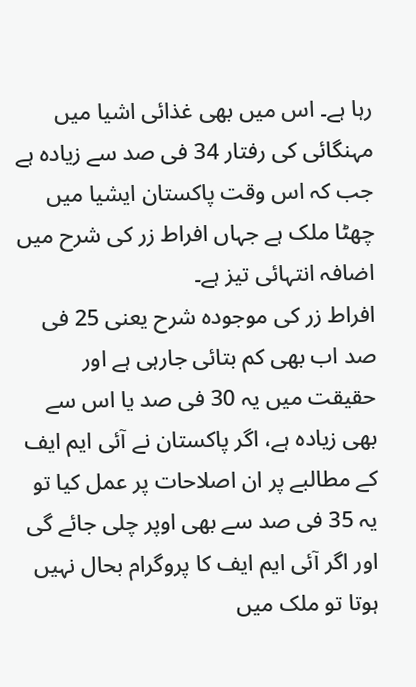رہا ہے۔ اس میں بھی غذائی اشیا میں مہنگائی کی رفتار 34 فی صد سے زیادہ ہے جب کہ اس وقت پاکستان ایشیا میں چھٹا ملک ہے جہاں افراط زر کی شرح میں اضافہ انتہائی تیز ہے۔
افراط زر کی موجودہ شرح یعنی 25 فی صد اب بھی کم بتائی جارہی ہے اور حقیقت میں یہ 30 فی صد یا اس سے بھی زیادہ ہے، اگر پاکستان نے آئی ایم ایف کے مطالبے پر ان اصلاحات پر عمل کیا تو یہ 35 فی صد سے بھی اوپر چلی جائے گی اور اگر آئی ایم ایف کا پروگرام بحال نہیں ہوتا تو ملک میں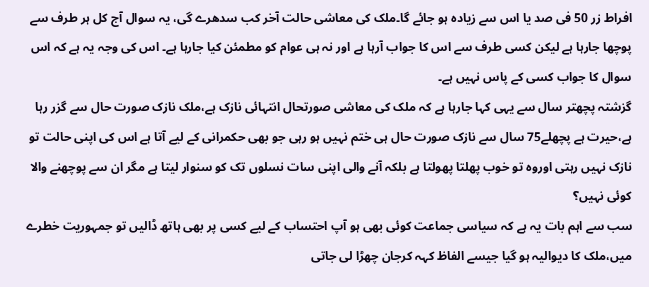افراط زر 50 فی صد یا اس سے زیادہ ہو جائے گا۔ملک کی معاشی حالت آخر کب سدھرے گی، یہ سوال آج کل ہر طرف سے پوچھا جارہا ہے لیکن کسی طرف سے اس کا جواب آرہا ہے اور نہ ہی عوام کو مطمئن کیا جارہا ہے۔ اس کی وجہ یہ ہے کہ اس سوال کا جواب کسی کے پاس نہیں ہے۔
گزشتہ پچھتر سال سے یہی کہا جارہا ہے کہ ملک کی معاشی صورتحال انتہائی نازک ہے،ملک نازک صورت حال سے گزر رہا ہے،حیرت ہے پچھلے75 سال سے نازک صورت حال ہی ختم نہیں ہو رہی جو بھی حکمرانی کے لیے آتا ہے اس کی اپنی حالت تو نازک نہیں رہتی اوروہ تو خوب پھلتا پھولتا ہے بلکہ آنے والی اپنی سات نسلوں تک کو سنوار لیتا ہے مگر ان سے پوچھنے والا کوئی نہیں؟
سب سے اہم بات یہ ہے کہ سیاسی جماعت کوئی بھی ہو آپ احتساب کے لیے کسی پر بھی ہاتھ ڈالیں تو جمہوریت خطرے میں،ملک کا دیوالیہ ہو گیا جیسے الفاظ کہہ کرجان چھڑا لی جاتی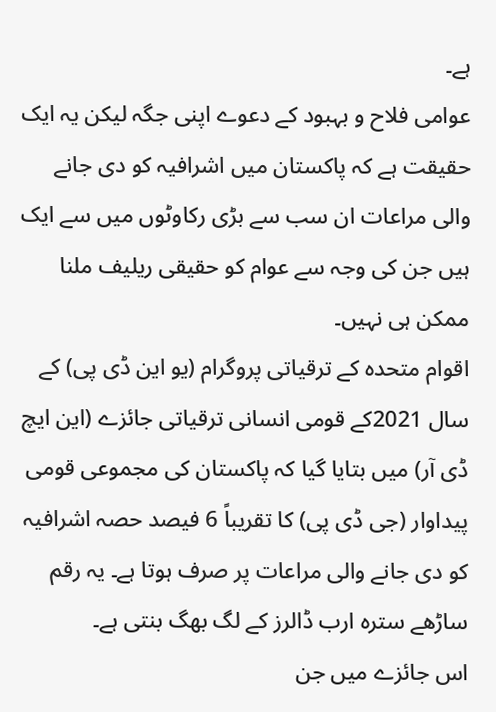ہے۔
عوامی فلاح و بہبود کے دعوے اپنی جگہ لیکن یہ ایک حقیقت ہے کہ پاکستان میں اشرافیہ کو دی جانے والی مراعات ان سب سے بڑی رکاوٹوں میں سے ایک ہیں جن کی وجہ سے عوام کو حقیقی ریلیف ملنا ممکن ہی نہیں۔
اقوام متحدہ کے ترقیاتی پروگرام (یو این ڈی پی) کے سال 2021کے قومی انسانی ترقیاتی جائزے (این ایچ ڈی آر) میں بتایا گیا کہ پاکستان کی مجموعی قومی پیداوار (جی ڈی پی) کا تقریباً 6 فیصد حصہ اشرافیہ کو دی جانے والی مراعات پر صرف ہوتا ہے۔ یہ رقم ساڑھے سترہ ارب ڈالرز کے لگ بھگ بنتی ہے۔
اس جائزے میں جن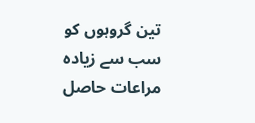تین گروہوں کو سب سے زیادہ مراعات حاصل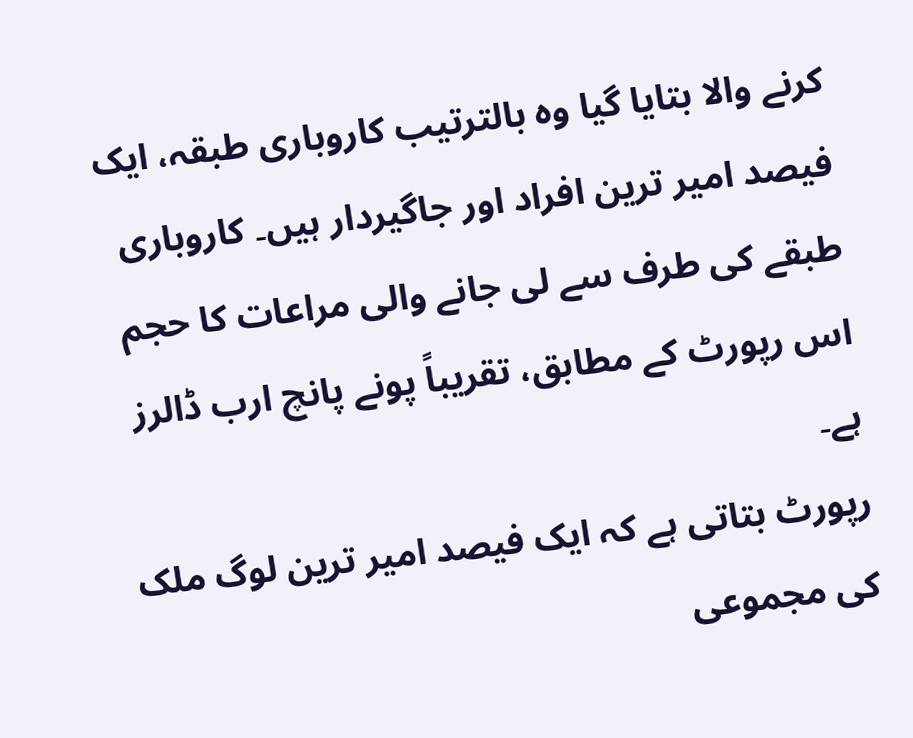کرنے والا بتایا گیا وہ بالترتیب کاروباری طبقہ، ایک فیصد امیر ترین افراد اور جاگیردار ہیں۔ کاروباری طبقے کی طرف سے لی جانے والی مراعات کا حجم اس رپورٹ کے مطابق، تقریباً پونے پانچ ارب ڈالرز ہے۔
رپورٹ بتاتی ہے کہ ایک فیصد امیر ترین لوگ ملک کی مجموعی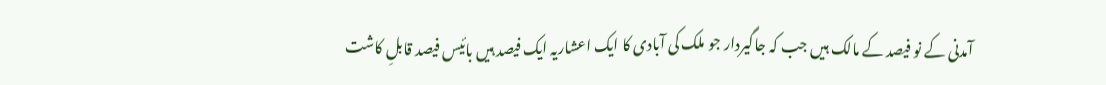آمدنی کے نو فیصد کے مالک ہیں جب کہ جاگیردار جو ملک کی آبادی کا ایک اعشاریہ ایک فیصد ہیں بائیس فیصد قابلِ کاشت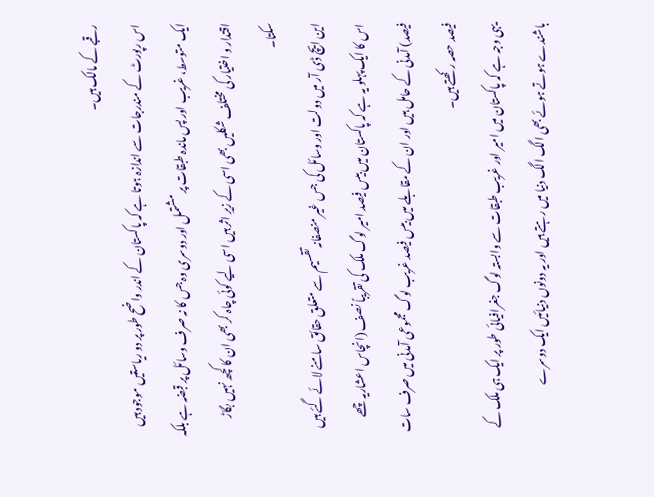رقبے کے مالک ہیں۔
اس رپورٹ کے مندرجات سے اندازہ ہوتا ہے کہ پاکستان کے اندر واضح طور پر دو ریاستیں موجود ہیں ایک متوسط، غریب اور پس ماندہ طبقات پر مشتمل اور دوسری وہ جس کا نہ صرف وسائل پر قبضہ ہے بلکہ اقتدار و اختیار کی مختلف شکلیں بھی اسی کے زیرِ اثر ہیں اسی لیے کوئی چاہ کر بھی ان کا کچھ نہیں بگاڑ سکتا۔
این ایچ ڈی آر میں دولت اور وسائل کی جس غیر منصفانہ تقسیم سے متعلق حقائق سامنے لائے گئے ہیں اس کا ایک پہلو یہ ہے کہ پاکستان میں بیس فیصد امیر لوگ ملک کی تقریباً نصف (انچاس اعشاریہ چھے فیصد) آمدنی کے حامل ہیں اور ان کے مقابلے میں بیس فیصد غریب لوگ مجموعی آمدنی میں صرف سات فیصد حصہ رکھتے ہیں۔
یہی وجہ ہے کہ پاکستان میں امیر اور غریب طبقات سے وابستہ لوگ جغرافیائی طور پر ایک ہی ملک کے باشندے ہوتے ہوئے بھی الگ الگ دنیا میں رہتے ہیں اور یہ دونوں دنیائیں ایک دوسرے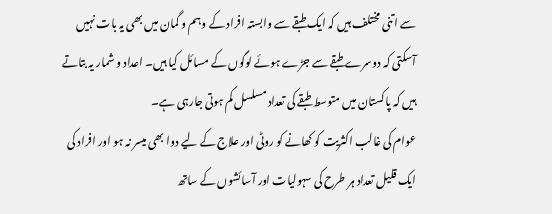سے اتنی مختلف ہیں کہ ایک طبقے سے وابستہ افراد کے وہم و گمان میں بھی یہ بات نہیں آسکتی کہ دوسرے طبقے سے جڑے ہوئے لوگوں کے مسائل کیا ہیں۔ اعداد و شمار یہ بتاتے ہیں کہ پاکستان میں متوسط طبقے کی تعداد مسلسل کم ہوتی جارہی ہے۔
عوام کی غالب اکثریت کو کھانے کو روٹی اور علاج کے لیے دوا بھی میسر نہ ہو اور افراد کی ایک قلیل تعداد ہر طرح کی سہولیات اور آسائشوں کے ساتھ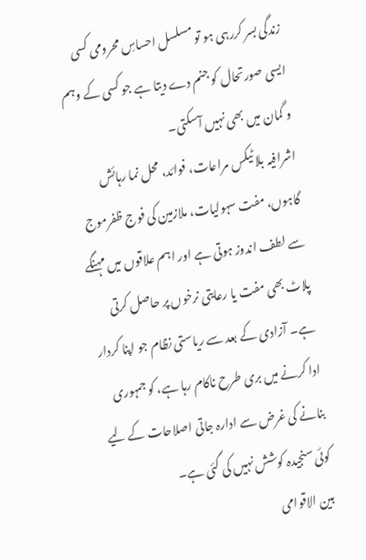زندگی بسر کررہی ہو تو مسلسل احساسِ محرومی کسی ایسی صورتحال کو جنم دے دیتا ہے جو کسی کے وہم و گمان میں بھی نہیں آسکتی۔
اشرافیہ بلا ٹیکس مراعات، فوائد، محل نما رہائش گاہوں، مفت سہولیات، ملازمین کی فوج ظفرموج سے لطف اندوز ہوتی ہے اور اہم علاقوں میں مہنگے پلاٹ بھی مفت یا رعایتی نرخوں پر حاصل کرتی ہے۔ آزادی کے بعد سے ریاستی نظام جو اپنا کردار ادا کرنے میں بری طرح ناکام رہا ہے، کو جمہوری بنانے کی غرض سے ادارہ جاتی اصلاحات کے لیے کوئی سنجیدہ کوشش نہیں کی گئی ہے۔
بین الاقوامی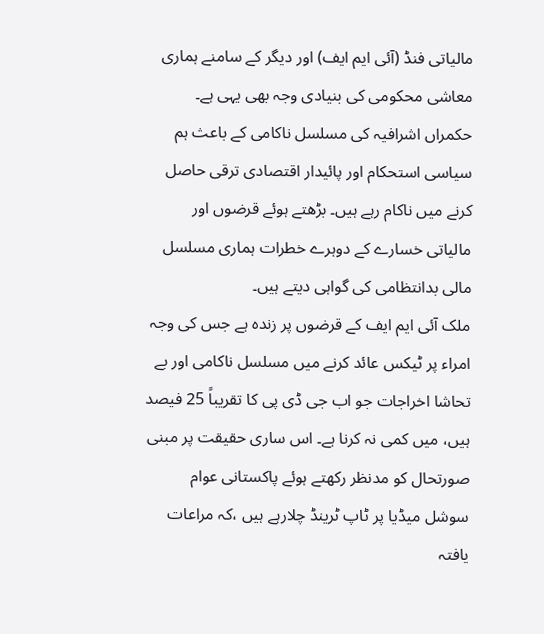مالیاتی فنڈ (آئی ایم ایف) اور دیگر کے سامنے ہماری معاشی محکومی کی بنیادی وجہ بھی یہی ہے۔ حکمراں اشرافیہ کی مسلسل ناکامی کے باعث ہم سیاسی استحکام اور پائیدار اقتصادی ترقی حاصل کرنے میں ناکام رہے ہیں۔ بڑھتے ہوئے قرضوں اور مالیاتی خسارے کے دوہرے خطرات ہماری مسلسل مالی بدانتظامی کی گواہی دیتے ہیں۔
ملک آئی ایم ایف کے قرضوں پر زندہ ہے جس کی وجہ امراء پر ٹیکس عائد کرنے میں مسلسل ناکامی اور بے تحاشا اخراجات جو اب جی ڈی پی کا تقریباً 25 فیصد ہیں، میں کمی نہ کرنا ہے۔ اس ساری حقیقت پر مبنی صورتحال کو مدنظر رکھتے ہوئے پاکستانی عوام سوشل میڈیا پر ٹاپ ٹرینڈ چلارہے ہیں ،کہ مراعات یافتہ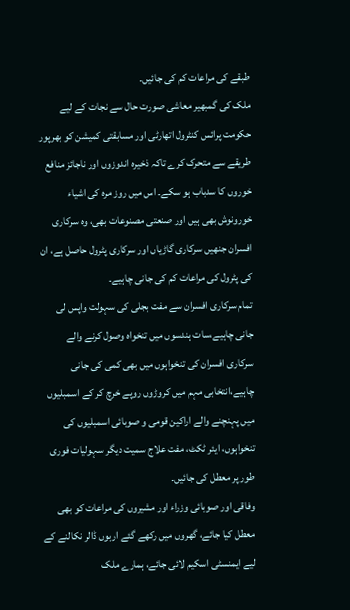طبقے کی مراعات کم کی جائیں۔
ملک کی گمبھیر معاشی صورت حال سے نجات کے لیے حکومت پرائس کنٹرول اتھارٹی اور مسابقتی کمیشن کو بھرپور طریقے سے متحرک کرے تاکہ ذخیرہ اندوزوں اور ناجائز منافع خوروں کا سدباب ہو سکے۔ اس میں روز مرہ کی اشیاء خورونوش بھی ہیں اور صنعتی مصنوعات بھی، وہ سرکاری افسران جنھیں سرکاری گاڑیاں اور سرکاری پٹرول حاصل ہے، ان کی پٹرول کی مراعات کم کی جانی چاہیے۔
تمام سرکاری افسران سے مفت بجلی کی سہولت واپس لی جانی چاہیے،سات ہندسوں میں تنخواہ وصول کرنے والے سرکاری افسران کی تنخواہوں میں بھی کمی کی جانی چاہیے،انتخابی مہم میں کروڑوں روپے خرچ کر کے اسمبلیوں میں پہنچنے والے اراکین قومی و صوبائی اسمبلیوں کی تنخواہوں، ایئر ٹکٹ، مفت علاج سمیت دیگر سہولیات فوری طور پر معطل کی جائیں۔
وفاقی اور صوبائی وزراء اور مشیروں کی مراعات کو بھی معطل کیا جائے، گھروں میں رکھے گئے اربوں ڈالر نکالنے کے لیے ایمنسٹی اسکیم لائی جائے، ہمارے ملک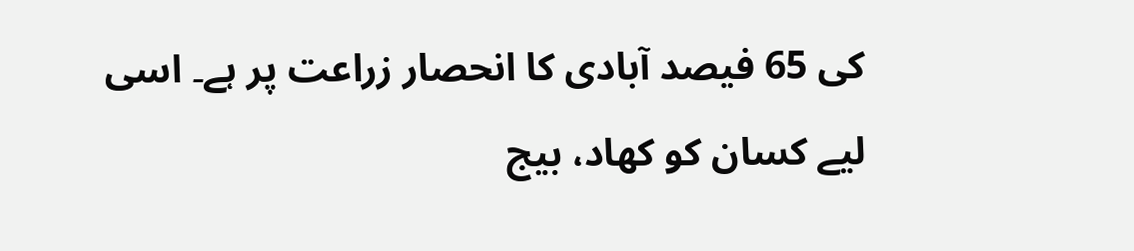کی 65 فیصد آبادی کا انحصار زراعت پر ہے۔ اسی لیے کسان کو کھاد، بیج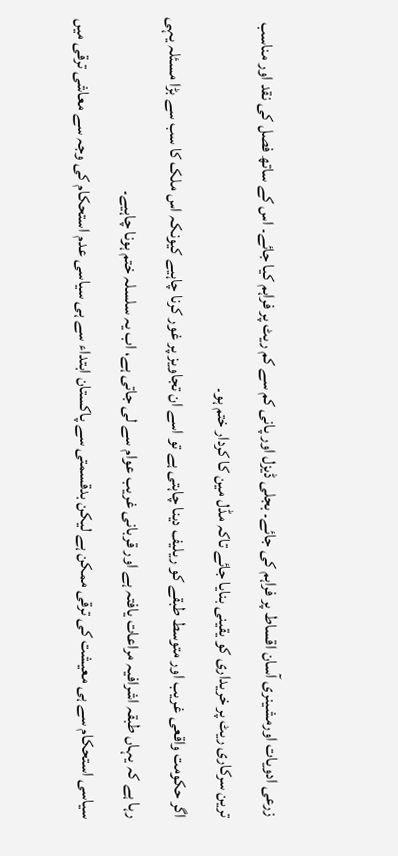زرعی ادویات اورمشینری آسان اقساط پر فراہم کی جائے۔ بجلی ڈیزل اور پانی کم سے کم ریٹ پر فراہم کیا جائے۔ اس کے ساتھ فصل کی نقد اور مناسب ترین سرکاری ریٹ پر خریداری کو یقینی بنایا جائے تاکہ مڈل مین کا کردار ختم ہو۔
اگر حکومت واقعی غریب اور متوسط طبقے کو ریلیف دینا چاہتی ہے تو اسے ان تجاویز پر غور کرنا چاہیے کیونکہ اس ملک کا سب سے بڑا مسئلہ یہی رہا ہے کہ یہاں طبقہ اشرافیہ مراعات یافتہ ہے اور قربانی غریب عوام سے لی جاتی ہے، اب یہ سلسلہ ختم ہونا چاہیے۔
سیاسی استحکام سے ہی معیشت کی ترقی ممکن ہے لیکن بدقسمتی سے پاکستان ابتداء سے ہی سیاسی عدم استحکام کی وجہ سے معاشی ترقی میں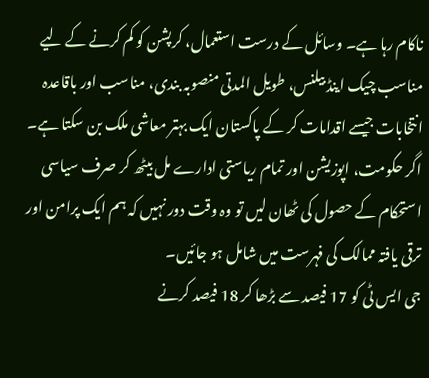ناکام رہا ہے۔ وسائل کے درست استعمال، کرپشن کو کم کرنے کے لیے مناسب چیک اینڈ بیلنس، طویل المدتی منصوبہ بندی، مناسب اور باقاعدہ انتخابات جیسے اقدامات کر کے پاکستان ایک بہتر معاشی ملک بن سکتا ہے۔
اگر حکومت، اپوزیشن اور تمام ریاستی ادارے مل بیٹھ کر صرف سیاسی استحکام کے حصول کی ٹھان لیں تو وہ وقت دور نہیں کہ ہم ایک پرامن اور ترقی یافتہ ممالک کی فہرست میں شامل ہو جائیں۔
جی ایس ٹی کو 17 فیصد سے بڑھا کر 18 فیصد کرنے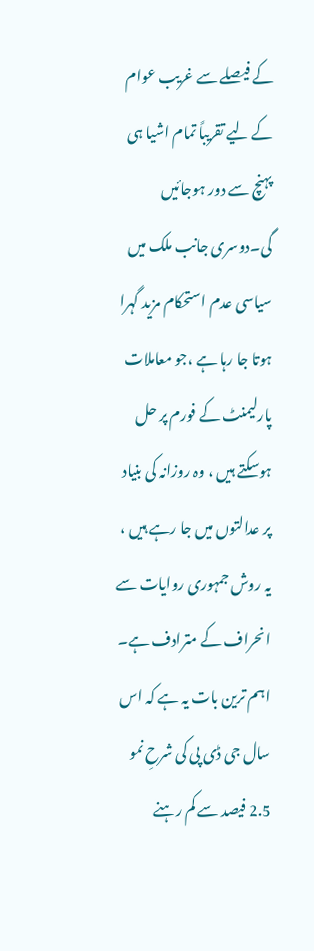کے فیصلے سے غریب عوام کے لیے تقریباً تمام اشیا ہی پہنچ سے دور ہوجائیں گی۔دوسری جانب ملک میں سیاسی عدم استحکام مزید گہرا ہوتا جا رہا ہے ،جو معاملات پارلیمنٹ کے فورم پر حل ہوسکتے ہیں ، وہ روزانہ کی بنیاد پر عدالتوں میں جا رہے ہیں ، یہ روش جمہوری روایات سے انحراف کے مترادف ہے۔
اہم ترین بات یہ ہے کہ اس سال جی ڈی پی کی شرحِ نمو 2.5 فیصد سے کم رہنے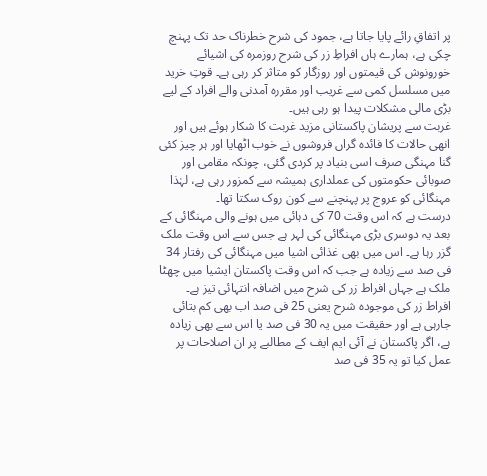پر اتفاقِ رائے پایا جاتا ہے، جمود کی شرح خطرناک حد تک پہنچ چکی ہے، ہمارے ہاں افراطِ زر کی شرح روزمرہ کی اشیائے خورونوش کی قیمتوں اور روزگار کو متاثر کر رہی ہے۔ قوتِ خرید میں مسلسل کمی سے غریب اور مقررہ آمدنی والے افراد کے لیے بڑی مالی مشکلات پیدا ہو رہی ہیں۔
غربت سے پریشان پاکستانی مزید غربت کا شکار ہوئے ہیں اور انھی حالات کا فائدہ گراں فروشوں نے خوب اٹھایا اور ہر چیز کئی گنا مہنگی صرف اسی بنیاد پر کردی گئی، چونکہ مقامی اور صوبائی حکومتوں کی عملداری ہمیشہ سے کمزور رہی ہے، لہٰذا مہنگائی کو عروج پر پہنچنے سے کون روک سکتا تھا۔
درست ہے کہ اس وقت 70 کی دہائی میں ہونے والی مہنگائی کے بعد یہ دوسری بڑی مہنگائی کی لہر ہے جس سے اس وقت ملک گزر رہا ہے۔ اس میں بھی غذائی اشیا میں مہنگائی کی رفتار 34 فی صد سے زیادہ ہے جب کہ اس وقت پاکستان ایشیا میں چھٹا ملک ہے جہاں افراط زر کی شرح میں اضافہ انتہائی تیز ہے۔
افراط زر کی موجودہ شرح یعنی 25 فی صد اب بھی کم بتائی جارہی ہے اور حقیقت میں یہ 30 فی صد یا اس سے بھی زیادہ ہے، اگر پاکستان نے آئی ایم ایف کے مطالبے پر ان اصلاحات پر عمل کیا تو یہ 35 فی صد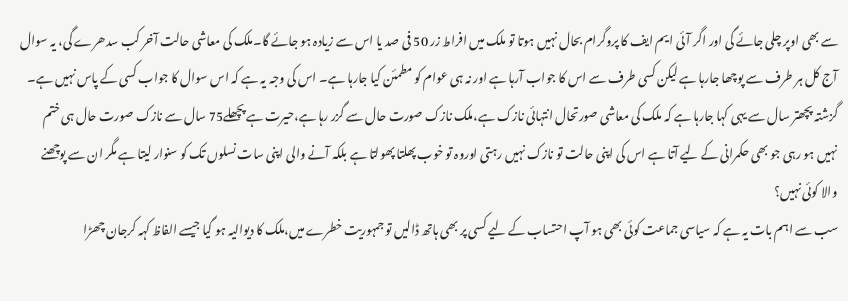سے بھی اوپر چلی جائے گی اور اگر آئی ایم ایف کا پروگرام بحال نہیں ہوتا تو ملک میں افراط زر 50 فی صد یا اس سے زیادہ ہو جائے گا۔ملک کی معاشی حالت آخر کب سدھرے گی، یہ سوال آج کل ہر طرف سے پوچھا جارہا ہے لیکن کسی طرف سے اس کا جواب آرہا ہے اور نہ ہی عوام کو مطمئن کیا جارہا ہے۔ اس کی وجہ یہ ہے کہ اس سوال کا جواب کسی کے پاس نہیں ہے۔
گزشتہ پچھتر سال سے یہی کہا جارہا ہے کہ ملک کی معاشی صورتحال انتہائی نازک ہے،ملک نازک صورت حال سے گزر رہا ہے،حیرت ہے پچھلے75 سال سے نازک صورت حال ہی ختم نہیں ہو رہی جو بھی حکمرانی کے لیے آتا ہے اس کی اپنی حالت تو نازک نہیں رہتی اوروہ تو خوب پھلتا پھولتا ہے بلکہ آنے والی اپنی سات نسلوں تک کو سنوار لیتا ہے مگر ان سے پوچھنے والا کوئی نہیں؟
سب سے اہم بات یہ ہے کہ سیاسی جماعت کوئی بھی ہو آپ احتساب کے لیے کسی پر بھی ہاتھ ڈالیں تو جمہوریت خطرے میں،ملک کا دیوالیہ ہو گیا جیسے الفاظ کہہ کرجان چھڑا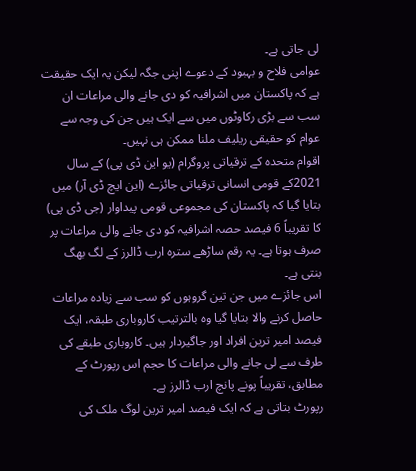لی جاتی ہے۔
عوامی فلاح و بہبود کے دعوے اپنی جگہ لیکن یہ ایک حقیقت ہے کہ پاکستان میں اشرافیہ کو دی جانے والی مراعات ان سب سے بڑی رکاوٹوں میں سے ایک ہیں جن کی وجہ سے عوام کو حقیقی ریلیف ملنا ممکن ہی نہیں۔
اقوام متحدہ کے ترقیاتی پروگرام (یو این ڈی پی) کے سال 2021کے قومی انسانی ترقیاتی جائزے (این ایچ ڈی آر) میں بتایا گیا کہ پاکستان کی مجموعی قومی پیداوار (جی ڈی پی) کا تقریباً 6 فیصد حصہ اشرافیہ کو دی جانے والی مراعات پر صرف ہوتا ہے۔ یہ رقم ساڑھے سترہ ارب ڈالرز کے لگ بھگ بنتی ہے۔
اس جائزے میں جن تین گروہوں کو سب سے زیادہ مراعات حاصل کرنے والا بتایا گیا وہ بالترتیب کاروباری طبقہ، ایک فیصد امیر ترین افراد اور جاگیردار ہیں۔ کاروباری طبقے کی طرف سے لی جانے والی مراعات کا حجم اس رپورٹ کے مطابق، تقریباً پونے پانچ ارب ڈالرز ہے۔
رپورٹ بتاتی ہے کہ ایک فیصد امیر ترین لوگ ملک کی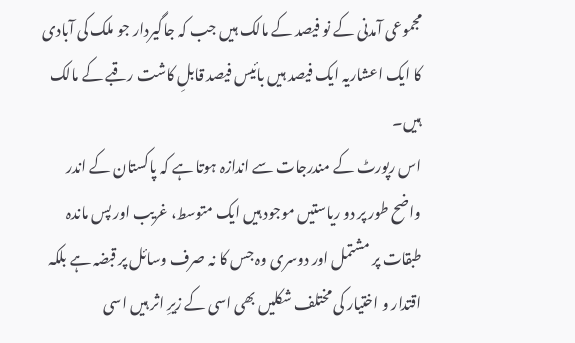مجموعی آمدنی کے نو فیصد کے مالک ہیں جب کہ جاگیردار جو ملک کی آبادی کا ایک اعشاریہ ایک فیصد ہیں بائیس فیصد قابلِ کاشت رقبے کے مالک ہیں۔
اس رپورٹ کے مندرجات سے اندازہ ہوتا ہے کہ پاکستان کے اندر واضح طور پر دو ریاستیں موجود ہیں ایک متوسط، غریب اور پس ماندہ طبقات پر مشتمل اور دوسری وہ جس کا نہ صرف وسائل پر قبضہ ہے بلکہ اقتدار و اختیار کی مختلف شکلیں بھی اسی کے زیرِ اثر ہیں اسی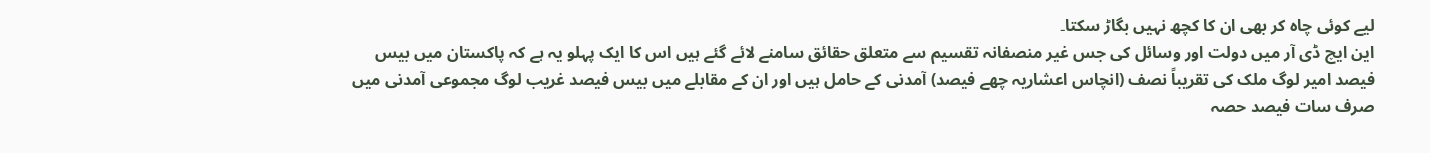لیے کوئی چاہ کر بھی ان کا کچھ نہیں بگاڑ سکتا۔
این ایچ ڈی آر میں دولت اور وسائل کی جس غیر منصفانہ تقسیم سے متعلق حقائق سامنے لائے گئے ہیں اس کا ایک پہلو یہ ہے کہ پاکستان میں بیس فیصد امیر لوگ ملک کی تقریباً نصف (انچاس اعشاریہ چھے فیصد) آمدنی کے حامل ہیں اور ان کے مقابلے میں بیس فیصد غریب لوگ مجموعی آمدنی میں صرف سات فیصد حصہ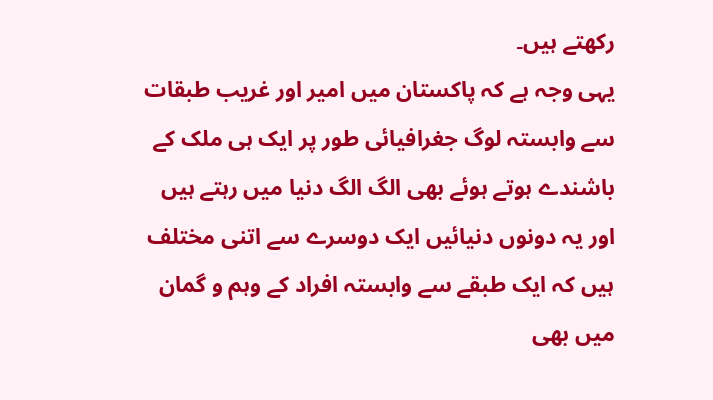رکھتے ہیں۔
یہی وجہ ہے کہ پاکستان میں امیر اور غریب طبقات سے وابستہ لوگ جغرافیائی طور پر ایک ہی ملک کے باشندے ہوتے ہوئے بھی الگ الگ دنیا میں رہتے ہیں اور یہ دونوں دنیائیں ایک دوسرے سے اتنی مختلف ہیں کہ ایک طبقے سے وابستہ افراد کے وہم و گمان میں بھی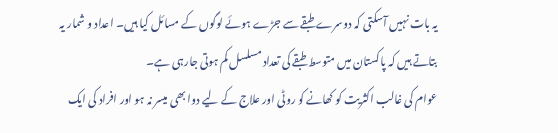یہ بات نہیں آسکتی کہ دوسرے طبقے سے جڑے ہوئے لوگوں کے مسائل کیا ہیں۔ اعداد و شمار یہ بتاتے ہیں کہ پاکستان میں متوسط طبقے کی تعداد مسلسل کم ہوتی جارہی ہے۔
عوام کی غالب اکثریت کو کھانے کو روٹی اور علاج کے لیے دوا بھی میسر نہ ہو اور افراد کی ایک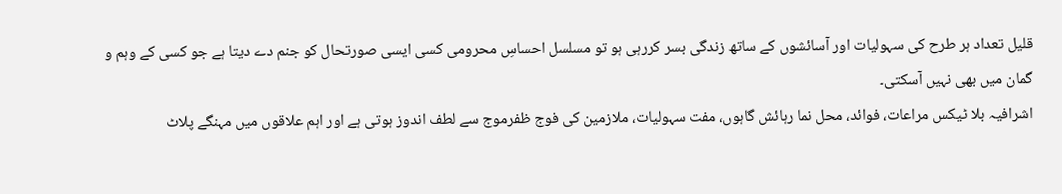قلیل تعداد ہر طرح کی سہولیات اور آسائشوں کے ساتھ زندگی بسر کررہی ہو تو مسلسل احساسِ محرومی کسی ایسی صورتحال کو جنم دے دیتا ہے جو کسی کے وہم و گمان میں بھی نہیں آسکتی۔
اشرافیہ بلا ٹیکس مراعات، فوائد، محل نما رہائش گاہوں، مفت سہولیات، ملازمین کی فوج ظفرموج سے لطف اندوز ہوتی ہے اور اہم علاقوں میں مہنگے پلاٹ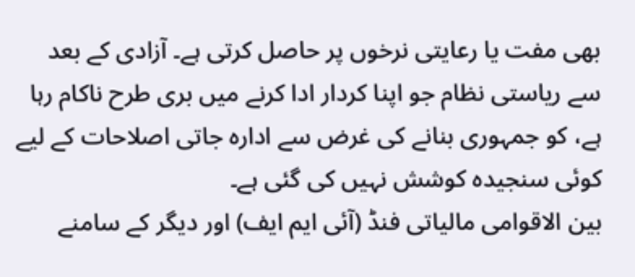بھی مفت یا رعایتی نرخوں پر حاصل کرتی ہے۔ آزادی کے بعد سے ریاستی نظام جو اپنا کردار ادا کرنے میں بری طرح ناکام رہا ہے، کو جمہوری بنانے کی غرض سے ادارہ جاتی اصلاحات کے لیے کوئی سنجیدہ کوشش نہیں کی گئی ہے۔
بین الاقوامی مالیاتی فنڈ (آئی ایم ایف) اور دیگر کے سامنے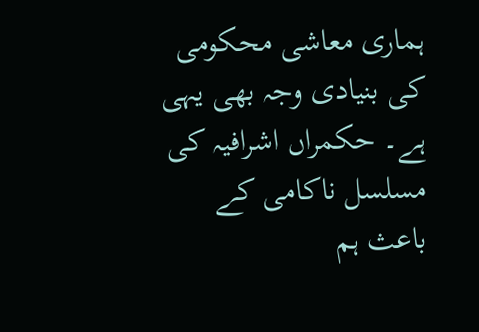ہماری معاشی محکومی کی بنیادی وجہ بھی یہی ہے۔ حکمراں اشرافیہ کی مسلسل ناکامی کے باعث ہم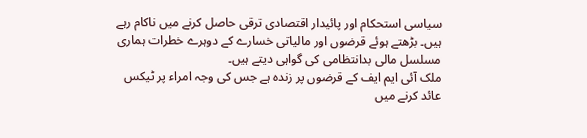سیاسی استحکام اور پائیدار اقتصادی ترقی حاصل کرنے میں ناکام رہے ہیں۔ بڑھتے ہوئے قرضوں اور مالیاتی خسارے کے دوہرے خطرات ہماری مسلسل مالی بدانتظامی کی گواہی دیتے ہیں۔
ملک آئی ایم ایف کے قرضوں پر زندہ ہے جس کی وجہ امراء پر ٹیکس عائد کرنے میں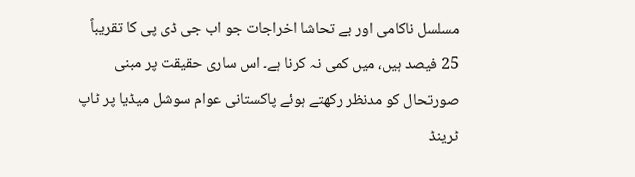مسلسل ناکامی اور بے تحاشا اخراجات جو اب جی ڈی پی کا تقریباً 25 فیصد ہیں، میں کمی نہ کرنا ہے۔ اس ساری حقیقت پر مبنی صورتحال کو مدنظر رکھتے ہوئے پاکستانی عوام سوشل میڈیا پر ٹاپ ٹرینڈ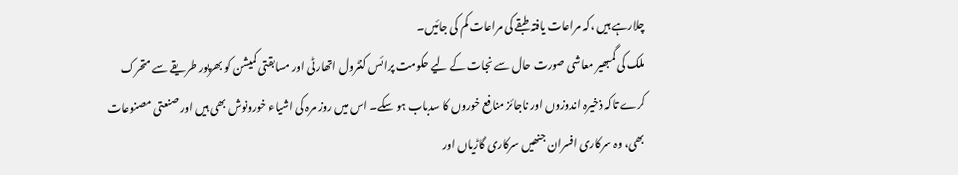چلارہے ہیں ،کہ مراعات یافتہ طبقے کی مراعات کم کی جائیں۔
ملک کی گمبھیر معاشی صورت حال سے نجات کے لیے حکومت پرائس کنٹرول اتھارٹی اور مسابقتی کمیشن کو بھرپور طریقے سے متحرک کرے تاکہ ذخیرہ اندوزوں اور ناجائز منافع خوروں کا سدباب ہو سکے۔ اس میں روز مرہ کی اشیاء خورونوش بھی ہیں اور صنعتی مصنوعات بھی، وہ سرکاری افسران جنھیں سرکاری گاڑیاں اور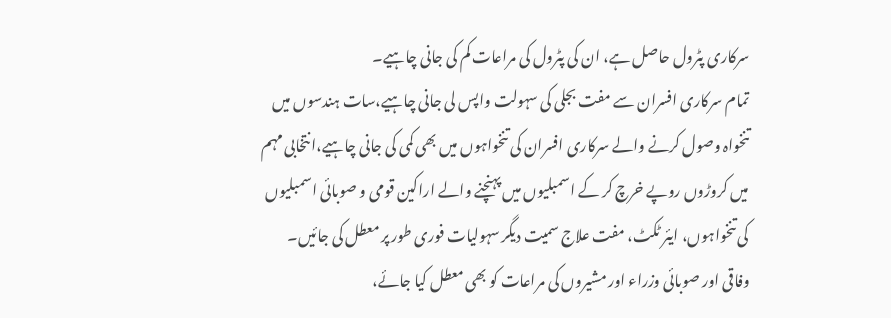سرکاری پٹرول حاصل ہے، ان کی پٹرول کی مراعات کم کی جانی چاہیے۔
تمام سرکاری افسران سے مفت بجلی کی سہولت واپس لی جانی چاہیے،سات ہندسوں میں تنخواہ وصول کرنے والے سرکاری افسران کی تنخواہوں میں بھی کمی کی جانی چاہیے،انتخابی مہم میں کروڑوں روپے خرچ کر کے اسمبلیوں میں پہنچنے والے اراکین قومی و صوبائی اسمبلیوں کی تنخواہوں، ایئر ٹکٹ، مفت علاج سمیت دیگر سہولیات فوری طور پر معطل کی جائیں۔
وفاقی اور صوبائی وزراء اور مشیروں کی مراعات کو بھی معطل کیا جائے،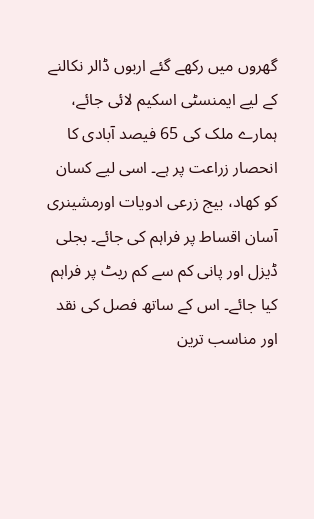گھروں میں رکھے گئے اربوں ڈالر نکالنے کے لیے ایمنسٹی اسکیم لائی جائے، ہمارے ملک کی 65 فیصد آبادی کا انحصار زراعت پر ہے۔ اسی لیے کسان کو کھاد، بیج زرعی ادویات اورمشینری آسان اقساط پر فراہم کی جائے۔ بجلی ڈیزل اور پانی کم سے کم ریٹ پر فراہم کیا جائے۔ اس کے ساتھ فصل کی نقد اور مناسب ترین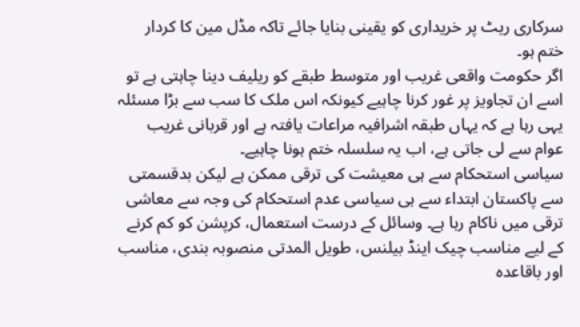سرکاری ریٹ پر خریداری کو یقینی بنایا جائے تاکہ مڈل مین کا کردار ختم ہو۔
اگر حکومت واقعی غریب اور متوسط طبقے کو ریلیف دینا چاہتی ہے تو اسے ان تجاویز پر غور کرنا چاہیے کیونکہ اس ملک کا سب سے بڑا مسئلہ یہی رہا ہے کہ یہاں طبقہ اشرافیہ مراعات یافتہ ہے اور قربانی غریب عوام سے لی جاتی ہے، اب یہ سلسلہ ختم ہونا چاہیے۔
سیاسی استحکام سے ہی معیشت کی ترقی ممکن ہے لیکن بدقسمتی سے پاکستان ابتداء سے ہی سیاسی عدم استحکام کی وجہ سے معاشی ترقی میں ناکام رہا ہے۔ وسائل کے درست استعمال، کرپشن کو کم کرنے کے لیے مناسب چیک اینڈ بیلنس، طویل المدتی منصوبہ بندی، مناسب اور باقاعدہ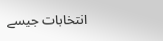انتخابات جیسے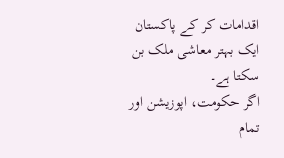اقدامات کر کے پاکستان ایک بہتر معاشی ملک بن سکتا ہے۔
اگر حکومت، اپوزیشن اور تمام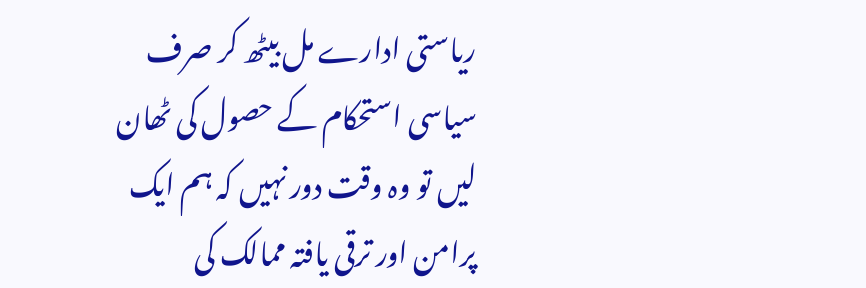ریاستی ادارے مل بیٹھ کر صرف سیاسی استحکام کے حصول کی ٹھان لیں تو وہ وقت دور نہیں کہ ہم ایک پرامن اور ترقی یافتہ ممالک کی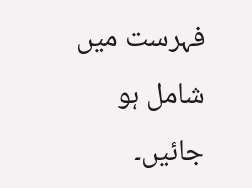فہرست میں شامل ہو جائیں۔